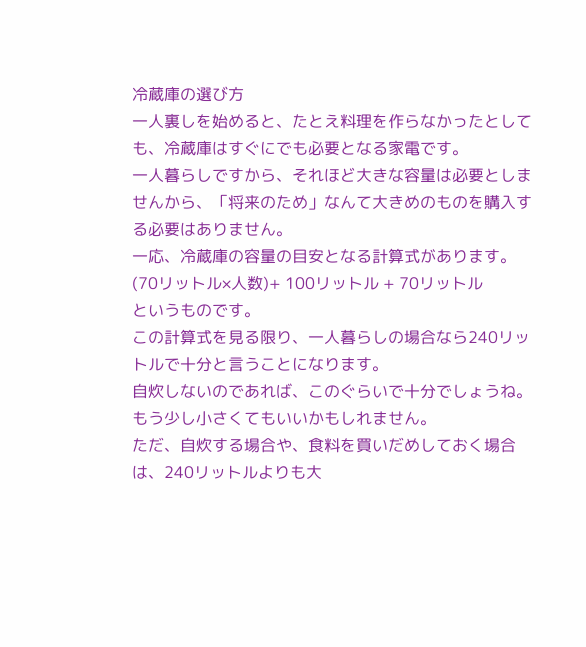冷蔵庫の選び方
一人裏しを始めると、たとえ料理を作らなかったとしても、冷蔵庫はすぐにでも必要となる家電です。
一人暮らしですから、それほど大きな容量は必要としませんから、「将来のため」なんて大きめのものを購入する必要はありません。
一応、冷蔵庫の容量の目安となる計算式があります。
(70リットル×人数)+ 100リットル + 70リットル
というものです。
この計算式を見る限り、一人暮らしの場合なら240リットルで十分と言うことになります。
自炊しないのであれば、このぐらいで十分でしょうね。もう少し小さくてもいいかもしれません。
ただ、自炊する場合や、食料を買いだめしておく場合は、240リットルよりも大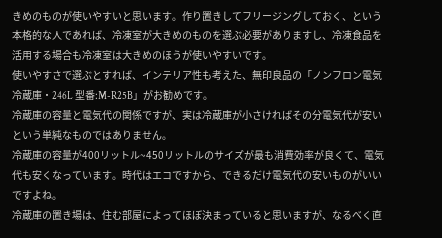きめのものが使いやすいと思います。作り置きしてフリージングしておく、という本格的な人であれば、冷凍室が大きめのものを選ぶ必要がありますし、冷凍食品を活用する場合も冷凍室は大きめのほうが使いやすいです。
使いやすさで選ぶとすれば、インテリア性も考えた、無印良品の「ノンフロン電気冷蔵庫・246L 型番:M-R25B」がお勧めです。
冷蔵庫の容量と電気代の関係ですが、実は冷蔵庫が小さければその分電気代が安いという単純なものではありません。
冷蔵庫の容量が400リットル~450リットルのサイズが最も消費効率が良くて、電気代も安くなっています。時代はエコですから、できるだけ電気代の安いものがいいですよね。
冷蔵庫の置き場は、住む部屋によってほぼ決まっていると思いますが、なるべく直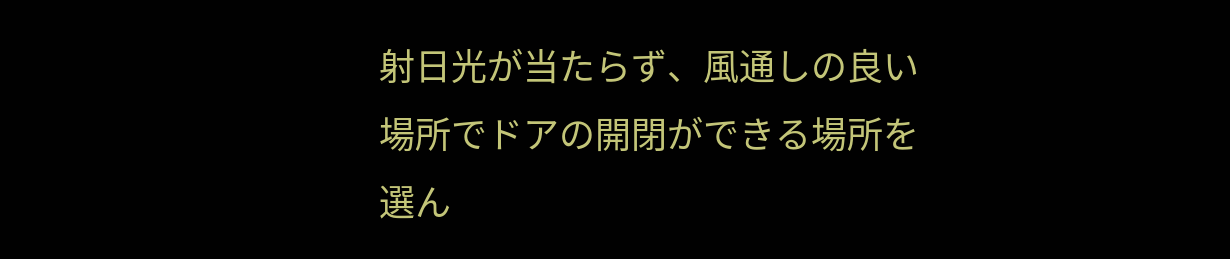射日光が当たらず、風通しの良い場所でドアの開閉ができる場所を選ん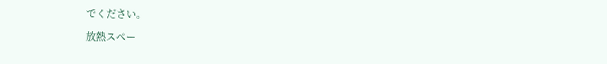でください。
放熱スペー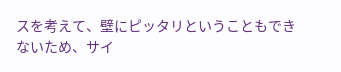スを考えて、壁にピッタリということもできないため、サイ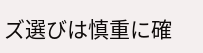ズ選びは慎重に確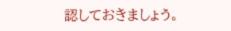認しておきましょう。